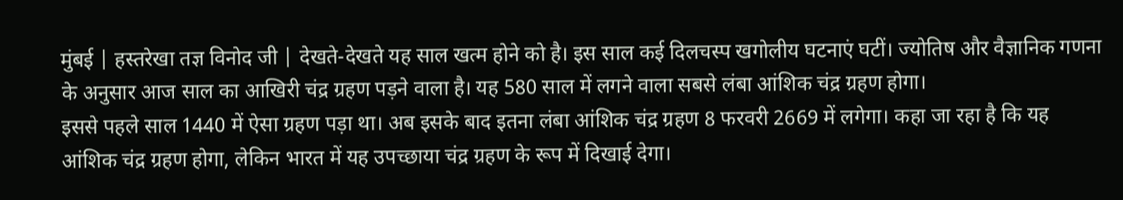मुंबई | हस्तरेखा तज्ञ विनोद जी | देखते-देखते यह साल खत्म होने को है। इस साल कई दिलचस्प खगोलीय घटनाएं घटीं। ज्योतिष और वैज्ञानिक गणना के अनुसार आज साल का आखिरी चंद्र ग्रहण पड़ने वाला है। यह 580 साल में लगने वाला सबसे लंबा आंशिक चंद्र ग्रहण होगा।
इससे पहले साल 1440 में ऐसा ग्रहण पड़ा था। अब इसके बाद इतना लंबा आंशिक चंद्र ग्रहण 8 फरवरी 2669 में लगेगा। कहा जा रहा है कि यह आंशिक चंद्र ग्रहण होगा, लेकिन भारत में यह उपच्छाया चंद्र ग्रहण के रूप में दिखाई देगा।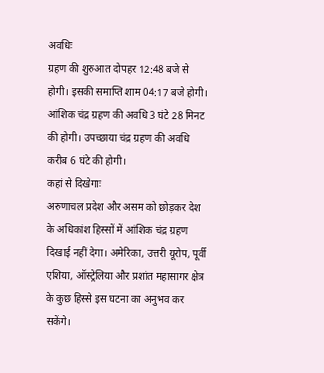अवधिः
ग्रहण की शुरुआत दोपहर 12:48 बजे से होगी। इसकी समाप्ति शाम 04:17 बजे होगी। आंशिक चंद्र ग्रहण की अवधि 3 घंटे 28 मिनट की होगी। उपच्छाया चंद्र ग्रहण की अवधि करीब 6 घंटे की होगी।
कहां से दिखेगाः
अरुणाचल प्रदेश और असम को छोड़कर देश के अधिकांश हिस्सों में आंशिक चंद्र ग्रहण दिखाई नहीं देगा। अमेरिका, उत्तरी यूरोप, पूर्वी एशिया, ऑस्ट्रेलिया और प्रशांत महासागर क्षेत्र के कुछ हिस्से इस घटना का अनुभव कर सकेंगे।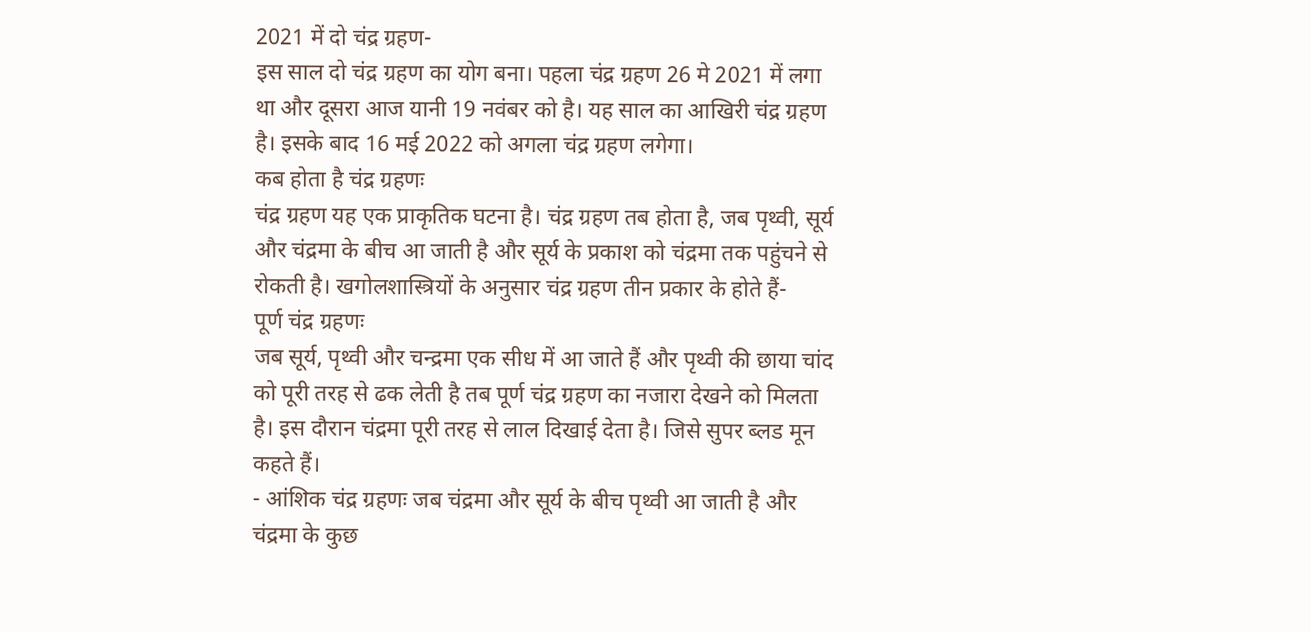2021 में दो चंद्र ग्रहण-
इस साल दो चंद्र ग्रहण का योग बना। पहला चंद्र ग्रहण 26 मे 2021 में लगा था और दूसरा आज यानी 19 नवंबर को है। यह साल का आखिरी चंद्र ग्रहण है। इसके बाद 16 मई 2022 को अगला चंद्र ग्रहण लगेगा।
कब होता है चंद्र ग्रहणः
चंद्र ग्रहण यह एक प्राकृतिक घटना है। चंद्र ग्रहण तब होता है, जब पृथ्वी, सूर्य और चंद्रमा के बीच आ जाती है और सूर्य के प्रकाश को चंद्रमा तक पहुंचने से रोकती है। खगोलशास्त्रियों के अनुसार चंद्र ग्रहण तीन प्रकार के होते हैं-
पूर्ण चंद्र ग्रहणः
जब सूर्य, पृथ्वी और चन्द्रमा एक सीध में आ जाते हैं और पृथ्वी की छाया चांद को पूरी तरह से ढक लेती है तब पूर्ण चंद्र ग्रहण का नजारा देखने को मिलता है। इस दौरान चंद्रमा पूरी तरह से लाल दिखाई देता है। जिसे सुपर ब्लड मून कहते हैं।
- आंशिक चंद्र ग्रहणः जब चंद्रमा और सूर्य के बीच पृथ्वी आ जाती है और चंद्रमा के कुछ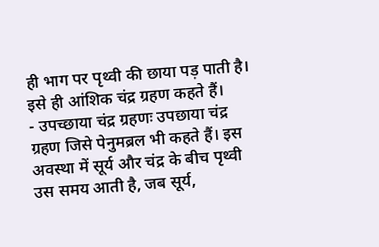ही भाग पर पृथ्वी की छाया पड़ पाती है। इसे ही आंशिक चंद्र ग्रहण कहते हैं।
- उपच्छाया चंद्र ग्रहणः उपछाया चंद्र ग्रहण जिसे पेनुमब्रल भी कहते हैं। इस अवस्था में सूर्य और चंद्र के बीच पृथ्वी उस समय आती है, जब सूर्य,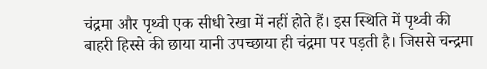चंद्रमा और पृथ्वी एक सीधी रेखा में नहीं होते हैं। इस स्थिति में पृथ्वी की बाहरी हिस्से की छाया यानी उपच्छाया ही चंद्रमा पर पड़ती है। जिससे चन्द्रमा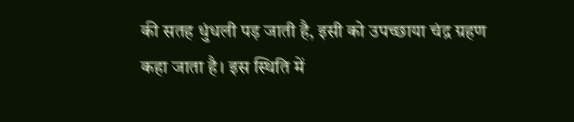की सतह धुंधली पड़ जाती है, इसी को उपच्छाया चंद्र ग्रहण कहा जाता है। इस स्थिति में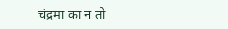चंद्रमा का न तो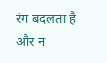रंग बदलता है और न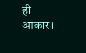ही आकार।